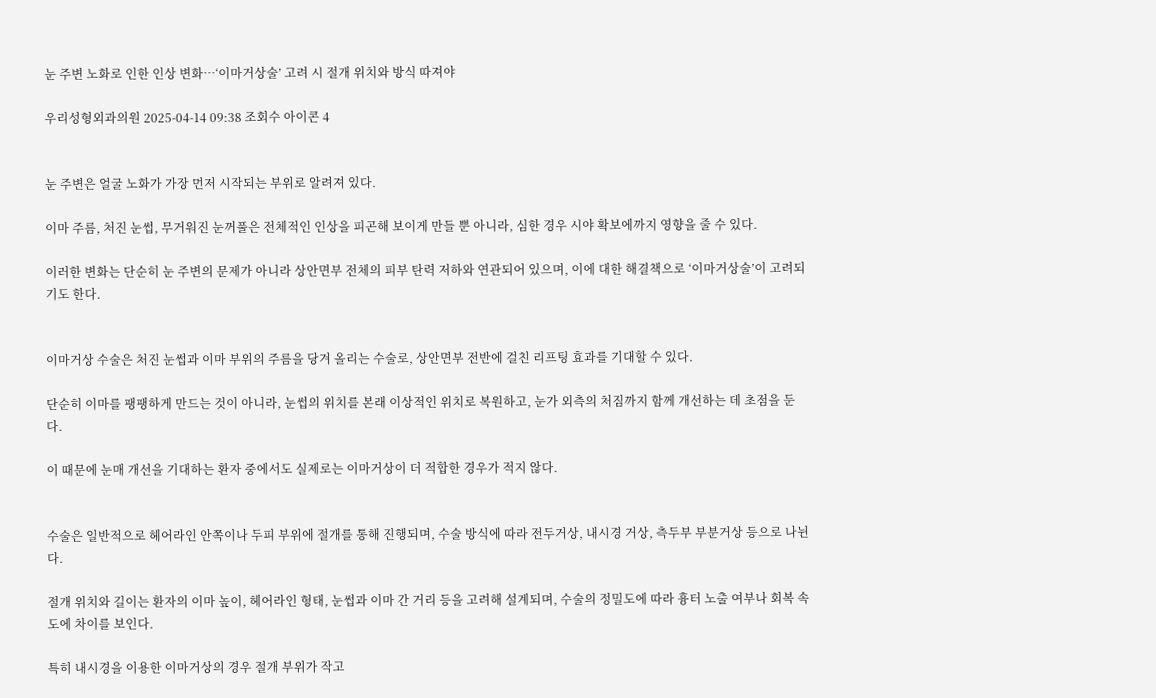눈 주변 노화로 인한 인상 변화…‘이마거상술’ 고려 시 절개 위치와 방식 따져야

우리성형외과의원 2025-04-14 09:38 조회수 아이콘 4


눈 주변은 얼굴 노화가 가장 먼저 시작되는 부위로 알려져 있다.

이마 주름, 처진 눈썹, 무거워진 눈꺼풀은 전체적인 인상을 피곤해 보이게 만들 뿐 아니라, 심한 경우 시야 확보에까지 영향을 줄 수 있다.

이러한 변화는 단순히 눈 주변의 문제가 아니라 상안면부 전체의 피부 탄력 저하와 연관되어 있으며, 이에 대한 해결책으로 ‘이마거상술’이 고려되기도 한다.


이마거상 수술은 처진 눈썹과 이마 부위의 주름을 당겨 올리는 수술로, 상안면부 전반에 걸친 리프팅 효과를 기대할 수 있다.

단순히 이마를 팽팽하게 만드는 것이 아니라, 눈썹의 위치를 본래 이상적인 위치로 복원하고, 눈가 외측의 처짐까지 함께 개선하는 데 초점을 둔다.

이 때문에 눈매 개선을 기대하는 환자 중에서도 실제로는 이마거상이 더 적합한 경우가 적지 않다.


수술은 일반적으로 헤어라인 안쪽이나 두피 부위에 절개를 통해 진행되며, 수술 방식에 따라 전두거상, 내시경 거상, 측두부 부분거상 등으로 나뉜다.

절개 위치와 길이는 환자의 이마 높이, 헤어라인 형태, 눈썹과 이마 간 거리 등을 고려해 설계되며, 수술의 정밀도에 따라 흉터 노출 여부나 회복 속도에 차이를 보인다.

특히 내시경을 이용한 이마거상의 경우 절개 부위가 작고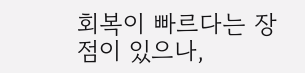회복이 빠르다는 장점이 있으나,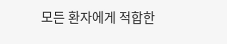모든 환자에게 적합한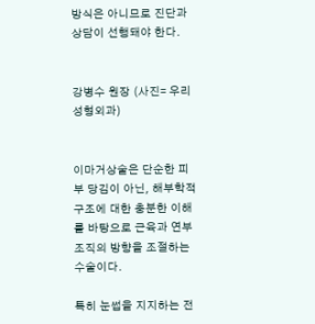방식은 아니므로 진단과 상담이 선행돼야 한다.


강병수 원장 (사진= 우리성형외과)


이마거상술은 단순한 피부 당김이 아닌, 해부학적 구조에 대한 충분한 이해를 바탕으로 근육과 연부조직의 방향을 조절하는 수술이다.

특히 눈썹을 지지하는 전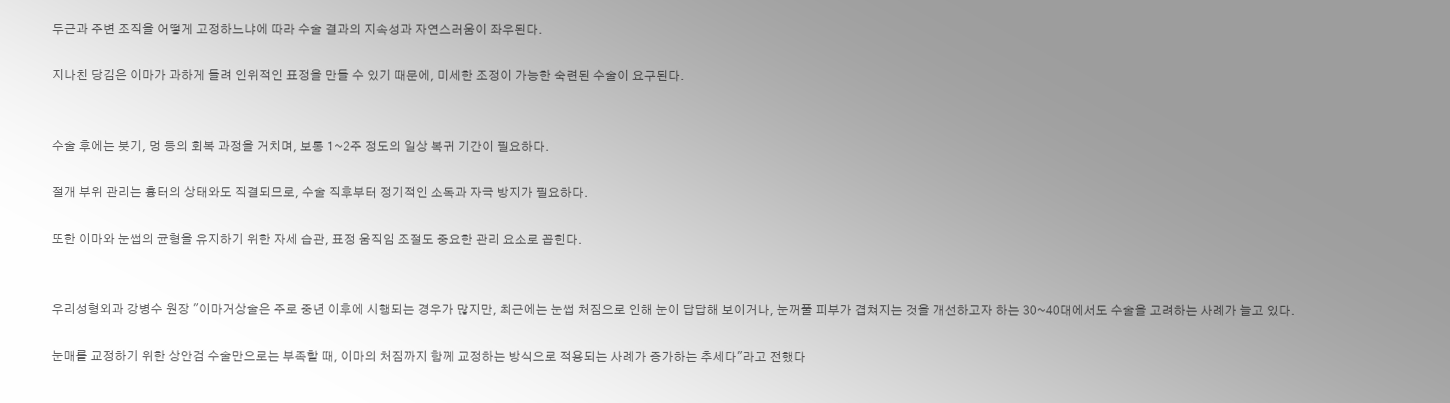두근과 주변 조직을 어떻게 고정하느냐에 따라 수술 결과의 지속성과 자연스러움이 좌우된다.

지나친 당김은 이마가 과하게 들려 인위적인 표정을 만들 수 있기 때문에, 미세한 조정이 가능한 숙련된 수술이 요구된다.


수술 후에는 붓기, 멍 등의 회복 과정을 거치며, 보통 1~2주 정도의 일상 복귀 기간이 필요하다.

절개 부위 관리는 흉터의 상태와도 직결되므로, 수술 직후부터 정기적인 소독과 자극 방지가 필요하다.

또한 이마와 눈썹의 균형을 유지하기 위한 자세 습관, 표정 움직임 조절도 중요한 관리 요소로 꼽힌다.


우리성형외과 강병수 원장 "이마거상술은 주로 중년 이후에 시행되는 경우가 많지만, 최근에는 눈썹 처짐으로 인해 눈이 답답해 보이거나, 눈꺼풀 피부가 겹쳐지는 것을 개선하고자 하는 30~40대에서도 수술을 고려하는 사례가 늘고 있다.

눈매를 교정하기 위한 상안검 수술만으로는 부족할 때, 이마의 처짐까지 함께 교정하는 방식으로 적용되는 사례가 증가하는 추세다"라고 전했다